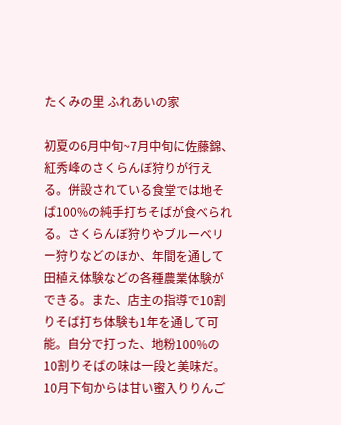たくみの里 ふれあいの家

初夏の6月中旬~7月中旬に佐藤錦、紅秀峰のさくらんぼ狩りが行える。併設されている食堂では地そば100%の純手打ちそばが食べられる。さくらんぼ狩りやブルーベリー狩りなどのほか、年間を通して田植え体験などの各種農業体験ができる。また、店主の指導で10割りそば打ち体験も1年を通して可能。自分で打った、地粉100%の10割りそばの味は一段と美味だ。10月下旬からは甘い蜜入りりんご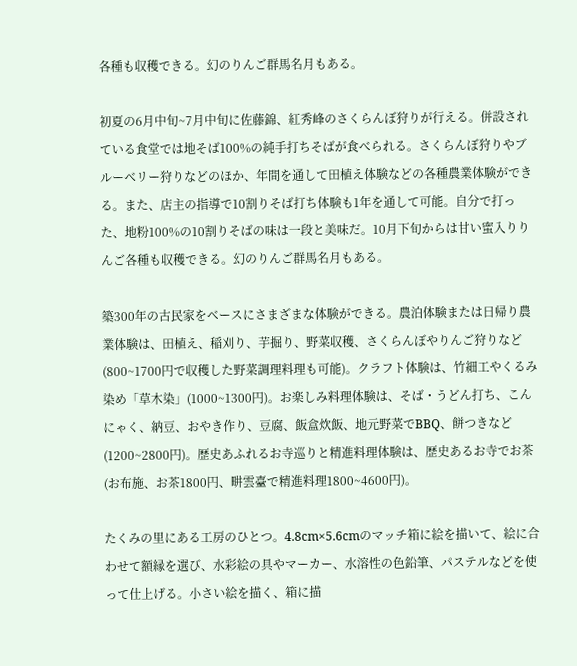各種も収穫できる。幻のりんご群馬名月もある。

初夏の6月中旬~7月中旬に佐藤錦、紅秀峰のさくらんぼ狩りが行える。併設されている食堂では地そば100%の純手打ちそばが食べられる。さくらんぼ狩りやブルーベリー狩りなどのほか、年間を通して田植え体験などの各種農業体験ができる。また、店主の指導で10割りそば打ち体験も1年を通して可能。自分で打った、地粉100%の10割りそばの味は一段と美味だ。10月下旬からは甘い蜜入りりんご各種も収穫できる。幻のりんご群馬名月もある。

築300年の古民家をベースにさまざまな体験ができる。農泊体験または日帰り農業体験は、田植え、稲刈り、芋掘り、野菜収穫、さくらんぼやりんご狩りなど(800~1700円で収穫した野菜調理料理も可能)。クラフト体験は、竹細工やくるみ染め「草木染」(1000~1300円)。お楽しみ料理体験は、そば・うどん打ち、こんにゃく、納豆、おやき作り、豆腐、飯盒炊飯、地元野菜でBBQ、餅つきなど(1200~2800円)。歴史あふれるお寺巡りと精進料理体験は、歴史あるお寺でお茶(お布施、お茶1800円、畊雲臺で精進料理1800~4600円)。

たくみの里にある工房のひとつ。4.8cm×5.6cmのマッチ箱に絵を描いて、絵に合わせて額縁を選び、水彩絵の具やマーカー、水溶性の色鉛筆、パステルなどを使って仕上げる。小さい絵を描く、箱に描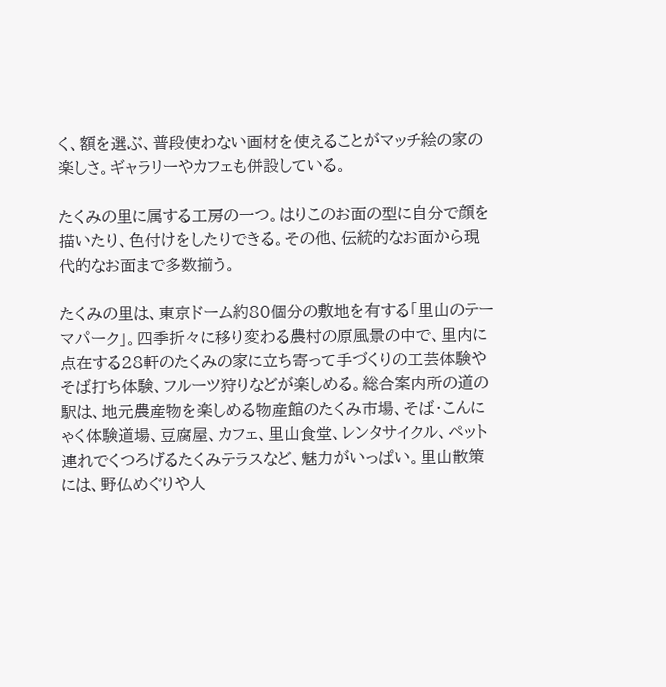く、額を選ぶ、普段使わない画材を使えることがマッチ絵の家の楽しさ。ギャラリーやカフェも併設している。

たくみの里に属する工房の一つ。はりこのお面の型に自分で顔を描いたり、色付けをしたりできる。その他、伝統的なお面から現代的なお面まで多数揃う。

たくみの里は、東京ドーム約80個分の敷地を有する「里山のテーマパーク」。四季折々に移り変わる農村の原風景の中で、里内に点在する28軒のたくみの家に立ち寄って手づくりの工芸体験やそば打ち体験、フルーツ狩りなどが楽しめる。総合案内所の道の駅は、地元農産物を楽しめる物産館のたくみ市場、そば・こんにゃく体験道場、豆腐屋、カフェ、里山食堂、レンタサイクル、ペット連れでくつろげるたくみテラスなど、魅力がいっぱい。里山散策には、野仏めぐりや人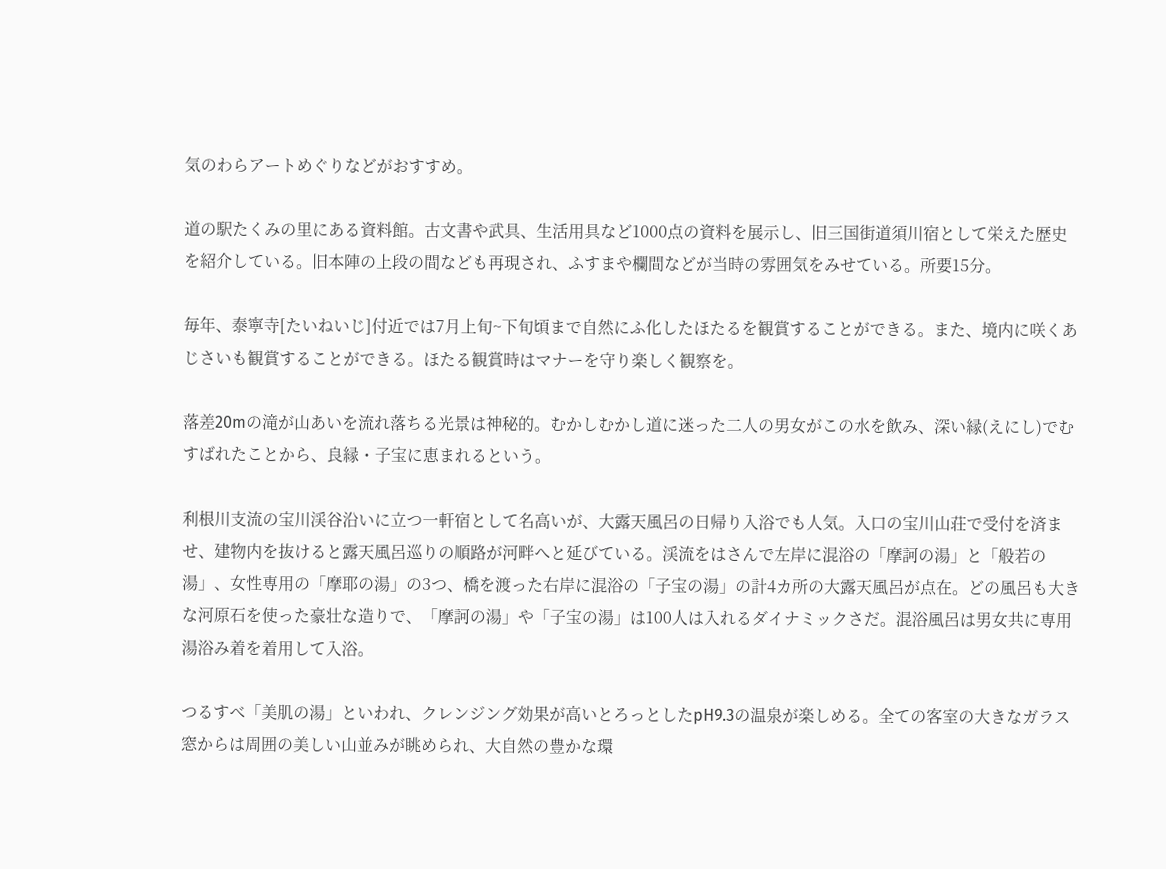気のわらアートめぐりなどがおすすめ。

道の駅たくみの里にある資料館。古文書や武具、生活用具など1000点の資料を展示し、旧三国街道須川宿として栄えた歴史を紹介している。旧本陣の上段の間なども再現され、ふすまや欄間などが当時の雰囲気をみせている。所要15分。

毎年、泰寧寺[たいねいじ]付近では7月上旬~下旬頃まで自然にふ化したほたるを観賞することができる。また、境内に咲くあじさいも観賞することができる。ほたる観賞時はマナーを守り楽しく観察を。

落差20mの滝が山あいを流れ落ちる光景は神秘的。むかしむかし道に迷った二人の男女がこの水を飲み、深い縁(えにし)でむすばれたことから、良縁・子宝に恵まれるという。

利根川支流の宝川渓谷沿いに立つ一軒宿として名高いが、大露天風呂の日帰り入浴でも人気。入口の宝川山荘で受付を済ませ、建物内を抜けると露天風呂巡りの順路が河畔へと延びている。渓流をはさんで左岸に混浴の「摩訶の湯」と「般若の湯」、女性専用の「摩耶の湯」の3つ、橋を渡った右岸に混浴の「子宝の湯」の計4カ所の大露天風呂が点在。どの風呂も大きな河原石を使った豪壮な造りで、「摩訶の湯」や「子宝の湯」は100人は入れるダイナミックさだ。混浴風呂は男女共に専用湯浴み着を着用して入浴。

つるすべ「美肌の湯」といわれ、クレンジング効果が高いとろっとしたpH9.3の温泉が楽しめる。全ての客室の大きなガラス窓からは周囲の美しい山並みが眺められ、大自然の豊かな環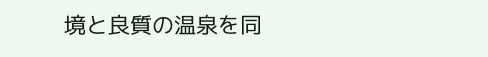境と良質の温泉を同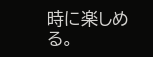時に楽しめる。